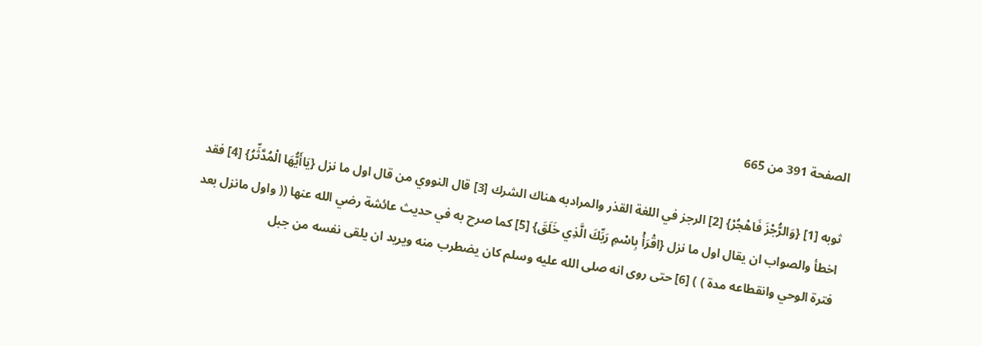الصفحة 391 من 665

ثوبه [1] {وَالرُّجْزَ فَاهْجُرْ} [2] الرجز في اللغة القذر والمرادبه هناك الشرك [3] قال النووي من قال اول ما نزل {يَاأَيُّهَا الْمُدَّثِّرُ} [4] فقد اخطأ والصواب ان يقال اول ما نزل {اقْرَأْ بِاسْمِ رَبِّكَ الَّذِي خَلَقَ} [5] كما صرح به في حديث عائشة رضي الله عنها (( واول مانزل بعد فترة الوحي وانقطاعه مدة ) ) [6] حتى روى انه صلى الله عليه وسلم كان يضطرب منه ويريد ان يلقى نفسه من جبل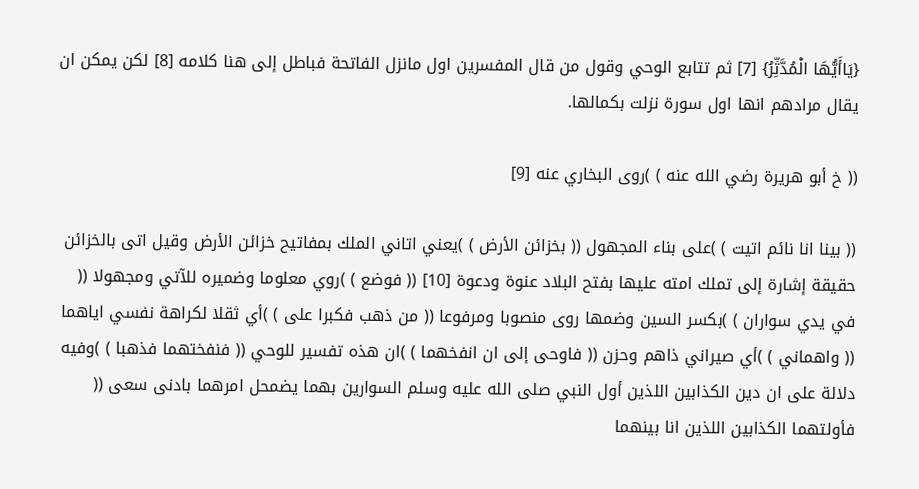{يَاأَيُّهَا الْمُدَّثِّرُ} [7] ثم تتابع الوحي وقول من قال المفسرين اول مانزل الفاتحة فباطل إلى هنا كلامه [8] لكن يمكن ان يقال مرادهم انها اول سورة نزلت بكمالها.

(( خ أبو هريرة رضي الله عنه ) )روى البخاري عنه [9]

(( بينا انا نائم اتيت ) )على بناء المجهول (( بخزائن الأرض ) )يعني اتاني الملك بمفاتيح خزائن الأرض وقيل اتى بالخزائن حقيقة إشارة إلى تملك امته عليها بفتح البلاد عنوة ودعوة [10] (( فوضع ) )روي معلوما وضميره للآتي ومجهولا (( في يدي سواران ) )بكسر السين وضمها روى منصوبا ومرفوعا (( من ذهب فكبرا على ) )أي ثقلا لكراهة نفسي اياهما (( واهماني ) )أي صيراني ذاهم وحزن (( فاوحى إلى ان انفخهما ) )ان هذه تفسير للوحي (( فنفختهما فذهبا ) )وفيه دلالة على ان دين الكذابين اللذين أول النبي صلى الله عليه وسلم السوارين بهما يضمحل امرهما بادنى سعى (( فأولتهما الكذابين اللذين انا بينهما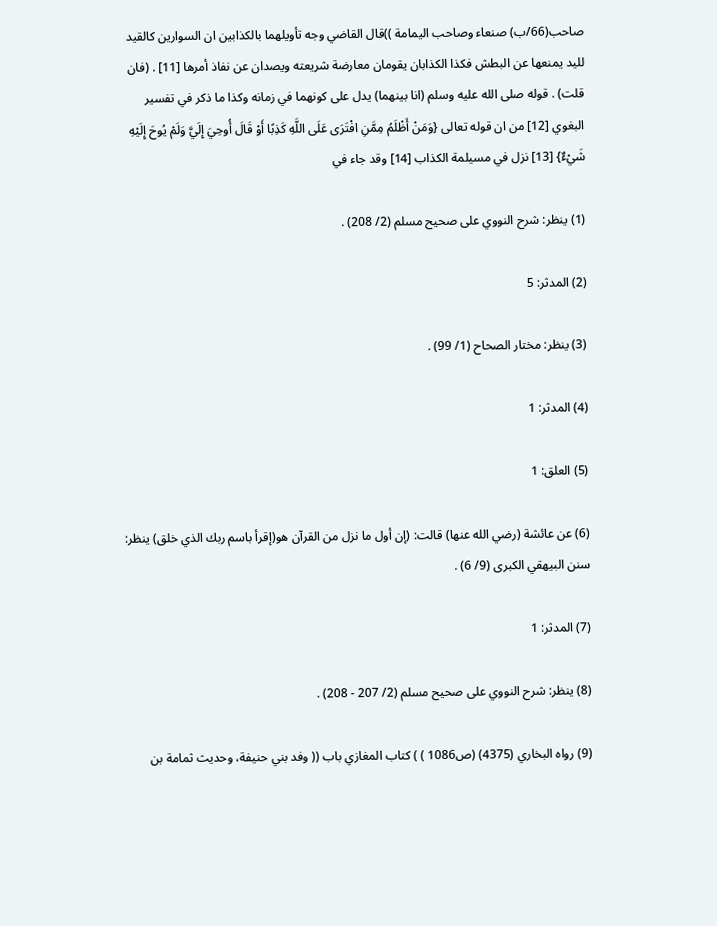صاحب(66/ب) صنعاء وصاحب اليمامة ))قال القاضي وجه تأويلهما بالكذابين ان السوارين كالقيد لليد يمنعها عن البطش فكذا الكذابان يقومان معارضة شريعته ويصدان عن نفاذ أمرها [11] . (فان قلت) . قوله صلى الله عليه وسلم (انا بينهما) يدل على كونهما في زمانه وكذا ما ذكر في تفسير البغوي [12] من ان قوله تعالى {وَمَنْ أَظْلَمُ مِمَّنِ افْتَرَى عَلَى اللَّهِ كَذِبًا أَوْ قَالَ أُوحِيَ إِلَيَّ وَلَمْ يُوحَ إِلَيْهِ شَيْءٌ} [13] نزل في مسيلمة الكذاب [14] وقد جاء في

(1) ينظر: شرح النووي على صحيح مسلم (2/ 208) .

(2) المدثر: 5

(3) ينظر: مختار الصحاح (1/ 99) .

(4) المدثر: 1

(5) العلق: 1

(6) عن عائشة (رضي الله عنها) قالت: (إن أول ما نزل من القرآن هو(إقرأ باسم ربك الذي خلق) ينظر: سنن البيهقي الكبرى (9/ 6) .

(7) المدثر: 1

(8) ينظر: شرح النووي على صحيح مسلم (2/ 207 - 208) .

(9) رواه البخاري (4375) (ص1086 ) ) كتاب المغازي باب (( وفد بني حنيفة، وحديث ثمامة بن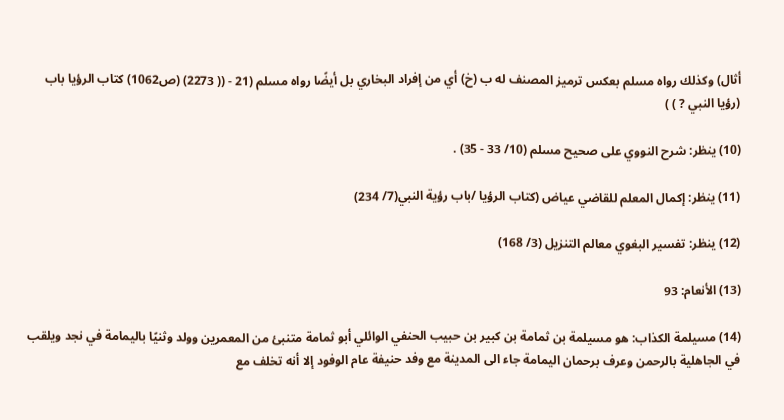أثال) وكذلك رواه مسلم بعكس ترميز المصنف له ب (خ) أي من إفراد البخاري بل أيضًا رواه مسلم (21 - (( 2273) (ص1062) كتاب الرؤيا باب (رؤيا النبي ? ) )

(10) ينظر: شرح النووي على صحيح مسلم (10/ 33 - 35) .

(11) ينظر: إكمال المعلم للقاضي عياض (كتاب الرؤيا /باب رؤية النبي(7/ 234)

(12) ينظر: تفسير البغوي معالم التنزيل (3/ 168)

(13) الأنعام: 93

(14) مسيلمة الكذاب: هو مسيلمة بن ثمامة بن كبير بن حبيب الحنفي الوائلي أبو ثمامة متنبئ من المعمرين وولد وثنيًا باليمامة في نجد ويلقب في الجاهلية بالرحمن وعرف برحمان اليمامة جاء الى المدينة مع وفد حنيفة عام الوفود إلا أنه تخلف مع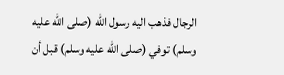الرجال فذهب اليه رسول الله (صلى الله عليه وسلم) توفي (صلى الله عليه وسلم) قبل أن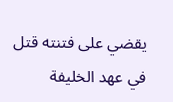يقضي على فتنته قتل في عهد الخليفة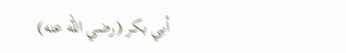أبي بكر (رضي الله عنه)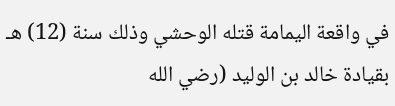في واقعة اليمامة قتله الوحشي وذلك سنة (12) هـ بقيادة خالد بن الوليد (رضي الله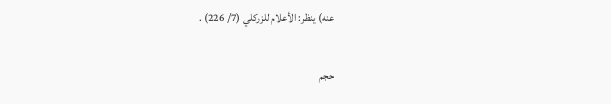عنه) ينظر: الأعلام للزركلي (7/ 226) .

حجم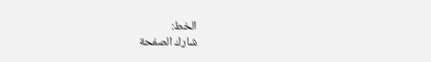الخط:
شارك الصفحة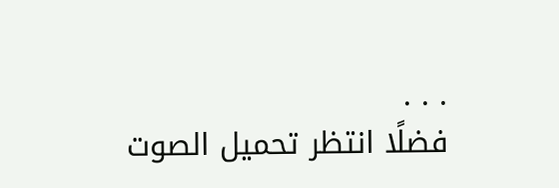. . .
فضلًا انتظر تحميل الصوت